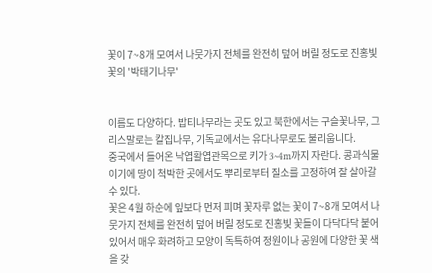꽃이 7~8개 모여서 나뭇가지 전체를 완전히 덮어 버릴 정도로 진홍빛꽃의 '박태기나무'


이름도 다양하다. 밥티나무라는 곳도 있고 북한에서는 구슬꽃나무, 그리스말로는 칼집나무, 기독교에서는 유다나무로도 불리웁니다.
중국에서 들어온 낙엽활엽관목으로 키가 3~4m까지 자란다. 콩과식물이기에 땅이 척박한 곳에서도 뿌리로부터 질소를 고정하여 잘 살아갈 수 있다.
꽃은 4월 하순에 잎보다 먼저 피며 꽃자루 없는 꽃이 7~8개 모여서 나뭇가지 전체를 완전히 덮어 버릴 정도로 진홍빛 꽃들이 다닥다닥 붙어 있어서 매우 화려하고 모양이 독특하여 정원이나 공원에 다양한 꽃 색을 갖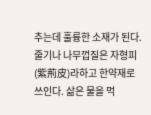추는데 훌륭한 소재가 된다.
줄기나 나무껍질은 자형피(紫荊皮)라하고 한약재로 쓰인다. 삶은 물을 먹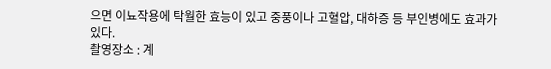으면 이뇨작용에 탁월한 효능이 있고 중풍이나 고혈압, 대하증 등 부인병에도 효과가 있다.
촬영장소 : 계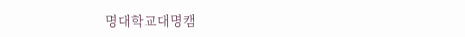명대학교대명캠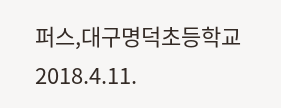퍼스,대구명덕초등학교 2018.4.11.